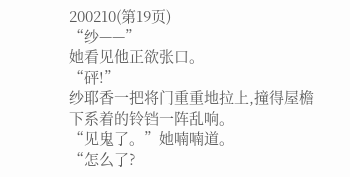200210(第19页)
“纱——”
她看见他正欲张口。
“砰!”
纱耶香一把将门重重地拉上,撞得屋檐下系着的铃铛一阵乱响。
“见鬼了。”她喃喃道。
“怎么了?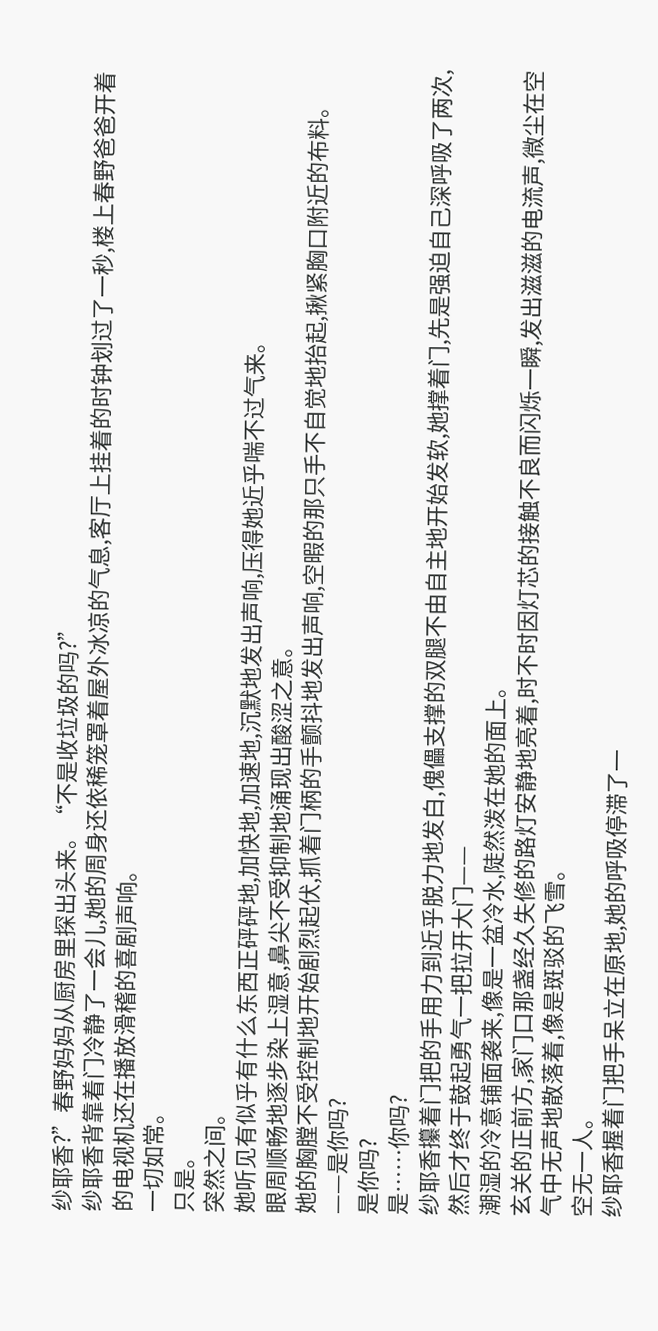纱耶香?”春野妈妈从厨房里探出头来。“不是收垃圾的吗?”
纱耶香背靠着门冷静了一会儿,她的周身还依稀笼罩着屋外冰凉的气息,客厅上挂着的时钟划过了一秒,楼上春野爸爸开着的电视机还在播放滑稽的喜剧声响。
一切如常。
只是。
突然之间。
她听见有似乎有什么东西正砰砰地,加快地,加速地,沉默地发出声响,压得她近乎喘不过气来。
眼周顺畅地逐步染上湿意,鼻尖不受抑制地涌现出酸涩之意。
她的胸膛不受控制地开始剧烈起伏,抓着门柄的手颤抖地发出声响,空暇的那只手不自觉地抬起,揪紧胸口附近的布料。
——是你吗?
是你吗?
是……你吗?
纱耶香攥着门把的手用力到近乎脱力地发白,傀儡支撑的双腿不由自主地开始发软,她撑着门,先是强迫自己深呼吸了两次,然后才终于鼓起勇气一把拉开大门——
潮湿的冷意铺面袭来,像是一盆冷水,陡然泼在她的面上。
玄关的正前方,家门口那盏经久失修的路灯安静地亮着,时不时因灯芯的接触不良而闪烁一瞬,发出滋滋的电流声,微尘在空气中无声地散落着,像是斑驳的飞雪。
空无一人。
纱耶香握着门把手呆立在原地,她的呼吸停滞了一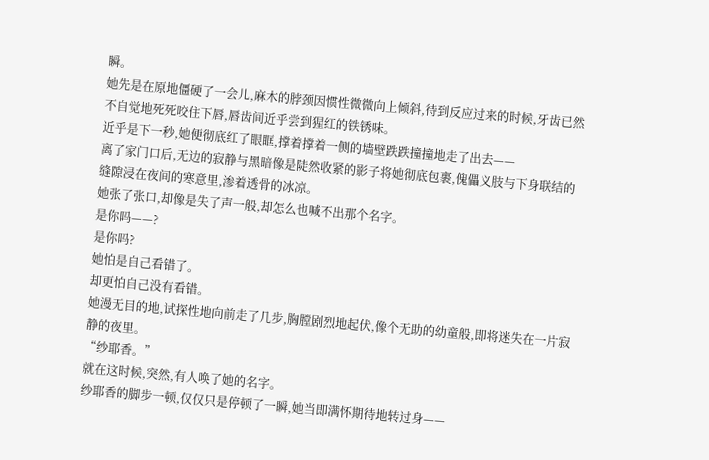瞬。
她先是在原地僵硬了一会儿,麻木的脖颈因惯性微微向上倾斜,待到反应过来的时候,牙齿已然不自觉地死死咬住下唇,唇齿间近乎尝到猩红的铁锈味。
近乎是下一秒,她便彻底红了眼眶,撑着撑着一侧的墙壁跌跌撞撞地走了出去——
离了家门口后,无边的寂静与黑暗像是陡然收紧的影子将她彻底包裹,傀儡义肢与下身联结的缝隙浸在夜间的寒意里,渗着透骨的冰凉。
她张了张口,却像是失了声一般,却怎么也喊不出那个名字。
是你吗——?
是你吗?
她怕是自己看错了。
却更怕自己没有看错。
她漫无目的地,试探性地向前走了几步,胸膛剧烈地起伏,像个无助的幼童般,即将迷失在一片寂静的夜里。
“纱耶香。”
就在这时候,突然,有人唤了她的名字。
纱耶香的脚步一顿,仅仅只是停顿了一瞬,她当即满怀期待地转过身——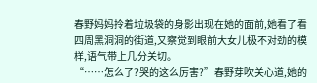春野妈妈拎着垃圾袋的身影出现在她的面前,她看了看四周黑洞洞的街道,又察觉到眼前大女儿极不对劲的模样,语气带上几分关切。
“……怎么了?哭的这么厉害?”春野芽吹关心道,她的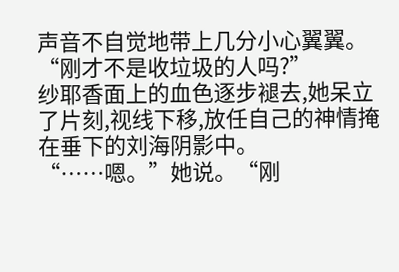声音不自觉地带上几分小心翼翼。“刚才不是收垃圾的人吗?”
纱耶香面上的血色逐步褪去,她呆立了片刻,视线下移,放任自己的神情掩在垂下的刘海阴影中。
“……嗯。”她说。“刚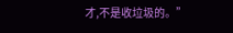才,不是收垃圾的。”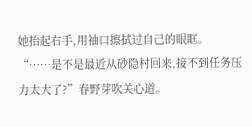她抬起右手,用袖口擦拭过自己的眼眶。
“……是不是最近从砂隐村回来,接不到任务压力太大了?”春野芽吹关心道。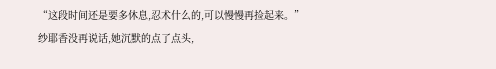“这段时间还是要多休息,忍术什么的,可以慢慢再捡起来。”
纱耶香没再说话,她沉默的点了点头,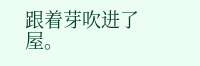跟着芽吹进了屋。